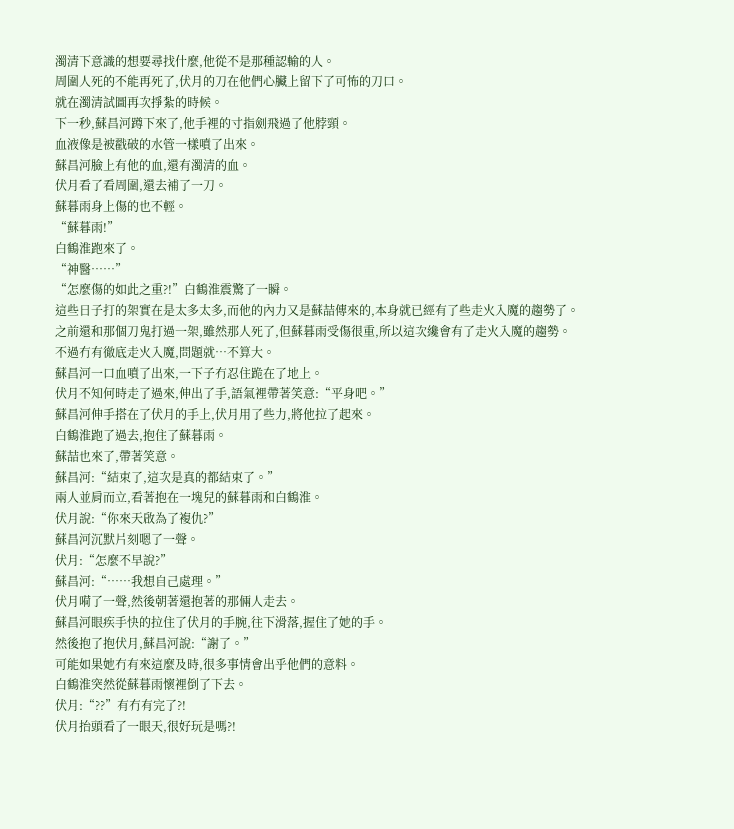濁清下意識的想要尋找什麼,他從不是那種認輸的人。
周圍人死的不能再死了,伏月的刀在他們心臟上留下了可怖的刀口。
就在濁清試圖再次掙紮的時候。
下一秒,蘇昌河蹲下來了,他手裡的寸指劍飛過了他脖頸。
血液像是被戳破的水管一樣噴了出來。
蘇昌河臉上有他的血,還有濁清的血。
伏月看了看周圍,還去補了一刀。
蘇暮雨身上傷的也不輕。
“蘇暮雨!”
白鶴淮跑來了。
“神醫……”
“怎麼傷的如此之重?!”白鶴淮震驚了一瞬。
這些日子打的架實在是太多太多,而他的內力又是蘇喆傳來的,本身就已經有了些走火入魔的趨勢了。
之前還和那個刀鬼打過一架,雖然那人死了,但蘇暮雨受傷很重,所以這次纔會有了走火入魔的趨勢。
不過冇有徹底走火入魔,問題就…不算大。
蘇昌河一口血噴了出來,一下子冇忍住跪在了地上。
伏月不知何時走了過來,伸出了手,語氣裡帶著笑意:“平身吧。”
蘇昌河伸手搭在了伏月的手上,伏月用了些力,將他拉了起來。
白鶴淮跑了過去,抱住了蘇暮雨。
蘇喆也來了,帶著笑意。
蘇昌河:“結束了,這次是真的都結束了。”
兩人並肩而立,看著抱在一塊兒的蘇暮雨和白鶴淮。
伏月說:“你來天啟為了複仇?”
蘇昌河沉默片刻嗯了一聲。
伏月:“怎麼不早說?”
蘇昌河:“……我想自己處理。”
伏月嗬了一聲,然後朝著還抱著的那倆人走去。
蘇昌河眼疾手快的拉住了伏月的手腕,往下滑落,握住了她的手。
然後抱了抱伏月,蘇昌河說:“謝了。”
可能如果她冇有來這麼及時,很多事情會出乎他們的意料。
白鶴淮突然從蘇暮雨懷裡倒了下去。
伏月:“??”有冇有完了?!
伏月抬頭看了一眼天,很好玩是嗎?!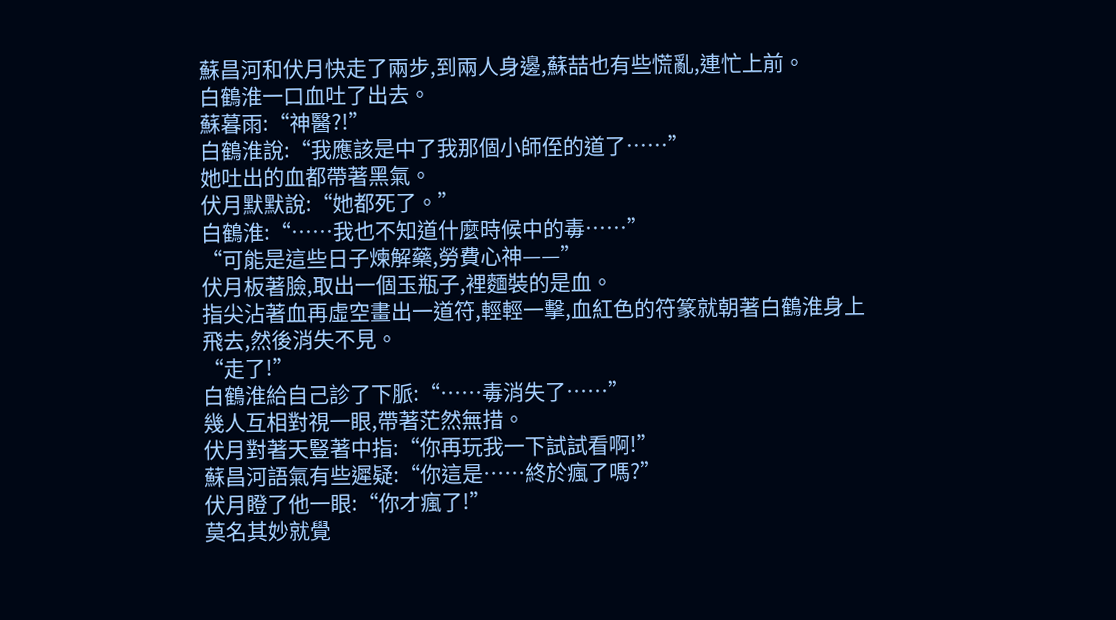蘇昌河和伏月快走了兩步,到兩人身邊,蘇喆也有些慌亂,連忙上前。
白鶴淮一口血吐了出去。
蘇暮雨:“神醫?!”
白鶴淮說:“我應該是中了我那個小師侄的道了……”
她吐出的血都帶著黑氣。
伏月默默說:“她都死了。”
白鶴淮:“……我也不知道什麼時候中的毒……”
“可能是這些日子煉解藥,勞費心神——”
伏月板著臉,取出一個玉瓶子,裡麵裝的是血。
指尖沾著血再虛空畫出一道符,輕輕一擊,血紅色的符篆就朝著白鶴淮身上飛去,然後消失不見。
“走了!”
白鶴淮給自己診了下脈:“……毒消失了……”
幾人互相對視一眼,帶著茫然無措。
伏月對著天豎著中指:“你再玩我一下試試看啊!”
蘇昌河語氣有些遲疑:“你這是……終於瘋了嗎?”
伏月瞪了他一眼:“你才瘋了!”
莫名其妙就覺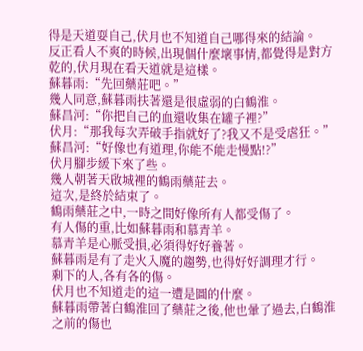得是天道耍自己,伏月也不知道自己哪得來的結論。
反正看人不爽的時候,出現個什麼壞事情,都覺得是對方乾的,伏月現在看天道就是這樣。
蘇暮雨:“先回藥莊吧。”
幾人同意,蘇暮雨扶著還是很虛弱的白鶴淮。
蘇昌河:“你把自己的血還收集在罐子裡?”
伏月:“那我每次弄破手指就好了?我又不是受虐狂。”
蘇昌河:“好像也有道理,你能不能走慢點!?”
伏月腳步緩下來了些。
幾人朝著天啟城裡的鶴雨藥莊去。
這次,是終於結束了。
鶴雨藥莊之中,一時之間好像所有人都受傷了。
有人傷的重,比如蘇暮雨和慕青羊。
慕青羊是心脈受損,必須得好好養著。
蘇暮雨是有了走火入魔的趨勢,也得好好調理才行。
剩下的人,各有各的傷。
伏月也不知道走的這一遭是圖的什麼。
蘇暮雨帶著白鶴淮回了藥莊之後,他也暈了過去,白鶴淮之前的傷也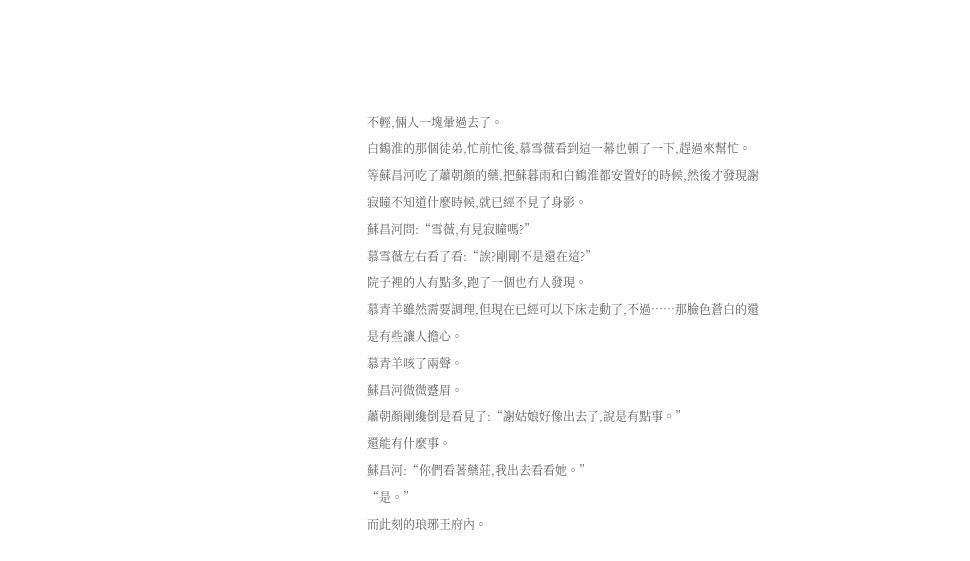不輕,倆人一塊暈過去了。
白鶴淮的那個徒弟,忙前忙後,慕雪薇看到這一幕也頓了一下,趕過來幫忙。
等蘇昌河吃了蕭朝顏的藥,把蘇暮雨和白鶴淮都安置好的時候,然後才發現謝寂瞳不知道什麼時候,就已經不見了身影。
蘇昌河問:“雪薇,有見寂瞳嗎?”
慕雪薇左右看了看:“誒?剛剛不是還在這?”
院子裡的人有點多,跑了一個也冇人發現。
慕青羊雖然需要調理,但現在已經可以下床走動了,不過……那臉色蒼白的還是有些讓人擔心。
慕青羊咳了兩聲。
蘇昌河微微蹙眉。
蕭朝顏剛纔倒是看見了:“謝姑娘好像出去了,說是有點事。”
還能有什麼事。
蘇昌河:“你們看著藥莊,我出去看看她。”
“是。”
而此刻的琅琊王府內。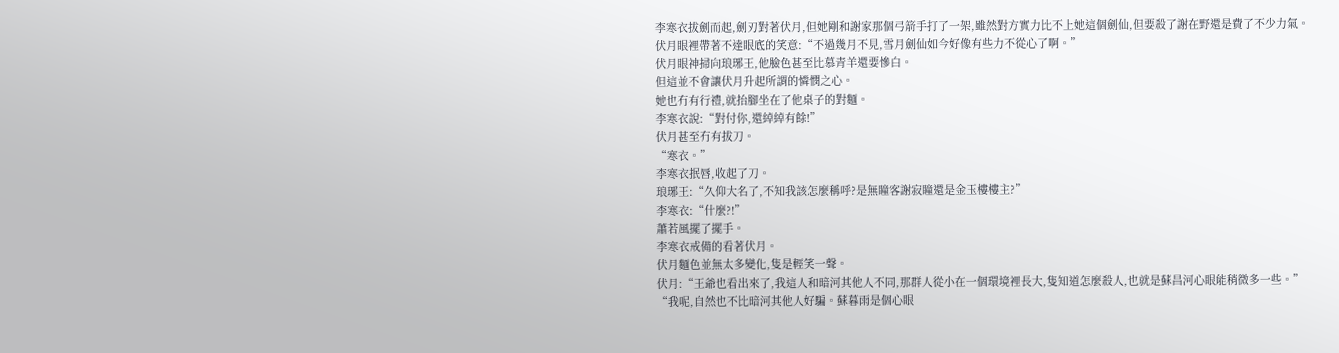李寒衣拔劍而起,劍刃對著伏月,但她剛和謝家那個弓箭手打了一架,雖然對方實力比不上她這個劍仙,但要殺了謝在野還是費了不少力氣。
伏月眼裡帶著不達眼底的笑意:“不過幾月不見,雪月劍仙如今好像有些力不從心了啊。”
伏月眼神掃向琅琊王,他臉色甚至比慕青羊還要慘白。
但這並不會讓伏月升起所謂的憐憫之心。
她也冇有行禮,就抬腳坐在了他桌子的對麵。
李寒衣說:“對付你,還綽綽有餘!”
伏月甚至冇有拔刀。
“寒衣。”
李寒衣抿唇,收起了刀。
琅琊王:“久仰大名了,不知我該怎麼稱呼?是無瞳客謝寂瞳還是金玉樓樓主?”
李寒衣:“什麼?!”
蕭若風擺了擺手。
李寒衣戒備的看著伏月。
伏月麵色並無太多變化,隻是輕笑一聲。
伏月:“王爺也看出來了,我這人和暗河其他人不同,那群人從小在一個環境裡長大,隻知道怎麼殺人,也就是蘇昌河心眼能稍微多一些。”
“我呢,自然也不比暗河其他人好騙。蘇暮雨是個心眼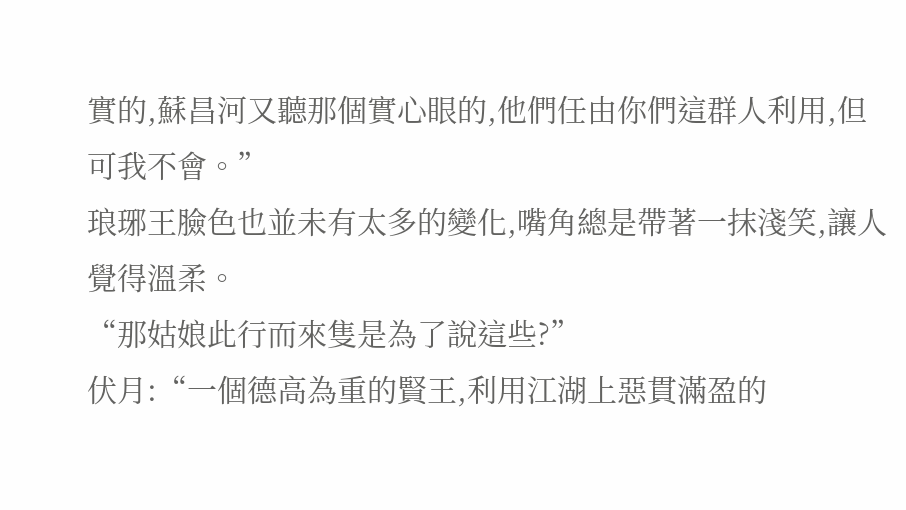實的,蘇昌河又聽那個實心眼的,他們任由你們這群人利用,但可我不會。”
琅琊王臉色也並未有太多的變化,嘴角總是帶著一抹淺笑,讓人覺得溫柔。
“那姑娘此行而來隻是為了說這些?”
伏月:“一個德高為重的賢王,利用江湖上惡貫滿盈的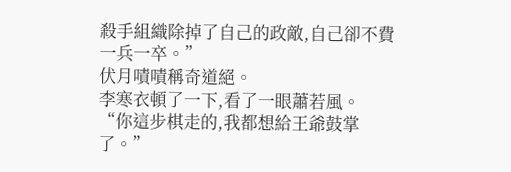殺手組織除掉了自己的政敵,自己卻不費一兵一卒。”
伏月嘖嘖稱奇道絕。
李寒衣頓了一下,看了一眼蕭若風。
“你這步棋走的,我都想給王爺鼓掌了。”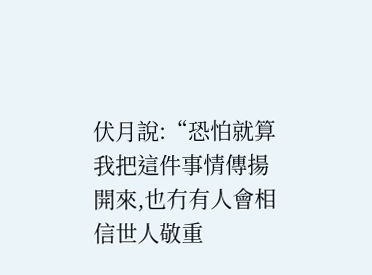伏月說:“恐怕就算我把這件事情傳揚開來,也冇有人會相信世人敬重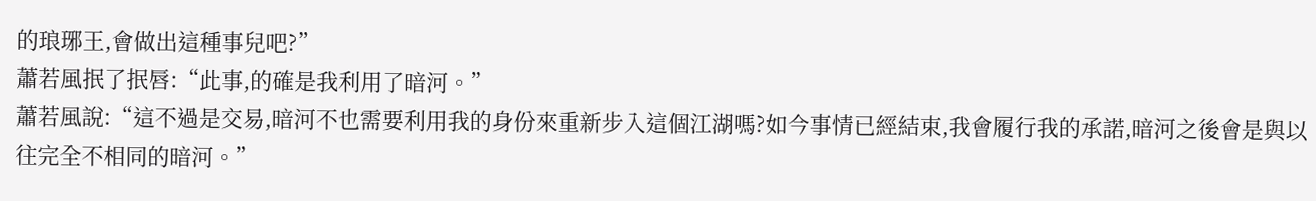的琅琊王,會做出這種事兒吧?”
蕭若風抿了抿唇:“此事,的確是我利用了暗河。”
蕭若風說:“這不過是交易,暗河不也需要利用我的身份來重新步入這個江湖嗎?如今事情已經結束,我會履行我的承諾,暗河之後會是與以往完全不相同的暗河。”